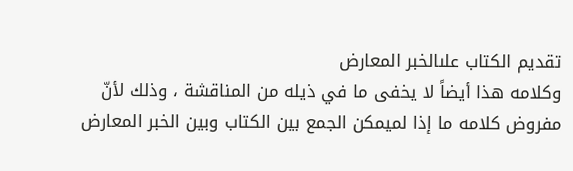تقديم الكتاب علىالخبر المعارض
وكلامه هذا أيضاً لا يخفى ما في ذيله من المناقشة ، وذلك لأنّ مفروض كلامه ما إذا لميمكن الجمع بين الكتاب وبين الخبر المعارض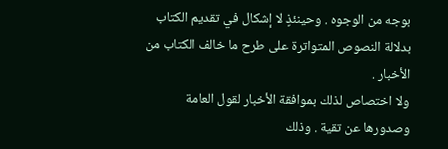بوجه من الوجوه . وحينئذٍ لا إشكال في تقديم الكتاب بدلالة النصوص المتواترة على طرح ما خالف الكتاب من الأخبار .
ولا اختصاص لذلك بموافقة الأخبار لقول العامة وصدورها عن تقية . وذلك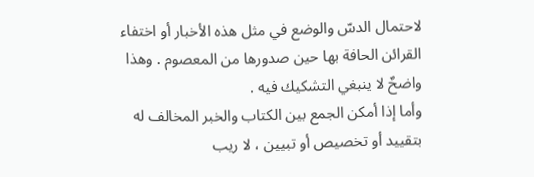لاحتمال الدسّ والوضع في مثل هذه الأخبار أو اختفاء القرائن الحافة بها حين صدورها من المعصوم . وهذا واضحٌ لا ينبغي التشكيك فيه .
وأما إذا أمكن الجمع بين الكتاب والخبر المخالف له بتقييد أو تخصيص أو تبيين ، لا ريب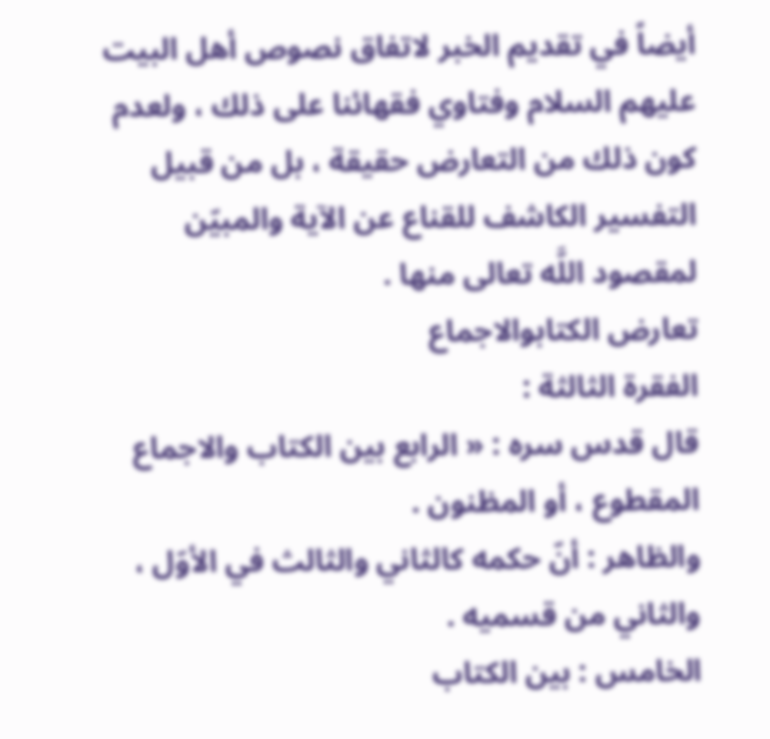أيضاً في تقديم الخبر لاتفاق نصوص أهل البيت عليهم السلام وفتاوي فقهائنا على ذلك ، ولعدم كون ذلك من التعارض حقيقة ، بل من قبيل التفسير الكاشف للقناع عن الآية والمبيّن لمقصود اللَّه تعالى منها .
تعارض الكتابوالاجماع
الفقرة الثالثة :
قال قدس سره : « الرابع بين الكتاب والاجماع المقطوع ، أو المظنون .
والظاهر : أنّ حكمه كالثاني والثالث في الأوّل ، والثاني من قسميه .
الخامس : بين الكتاب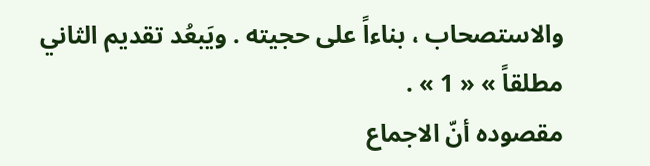والاستصحاب ، بناءاً على حجيته . ويَبعُد تقديم الثاني مطلقاً » « 1 » .
مقصوده أنّ الاجماع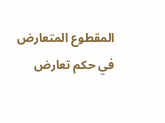المقطوع المتعارض في حكم تعارض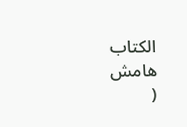الكتاب
هامش
(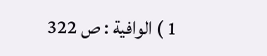1 ) الوافية : ص 322